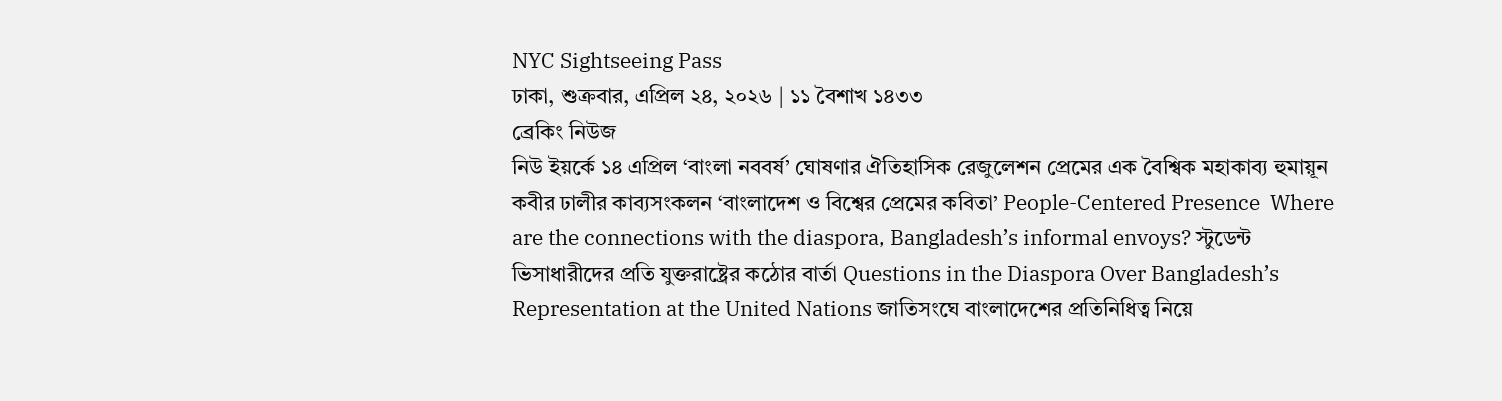NYC Sightseeing Pass
ঢাকা, শুক্রবার, এপ্রিল ২৪, ২০২৬ | ১১ বৈশাখ ১৪৩৩
ব্রেকিং নিউজ
নিউ ইয়র্কে ১৪ এপ্রিল ‘বাংলা নববর্ষ’ ঘোষণার ঐতিহাসিক রেজুলেশন প্রেমের এক বৈশ্বিক মহাকাব্য হুমায়ূন কবীর ঢালীর কাব্যসংকলন ‘বাংলাদেশ ও বিশ্বের প্রেমের কবিতা’ People-Centered Presence  Where are the connections with the diaspora, Bangladesh’s informal envoys? স্টুডেন্ট ভিসাধারীদের প্রতি যুক্তরাষ্ট্রের কঠোর বার্তা Questions in the Diaspora Over Bangladesh’s Representation at the United Nations জাতিসংঘে বাংলাদেশের প্রতিনিধিত্ব নিয়ে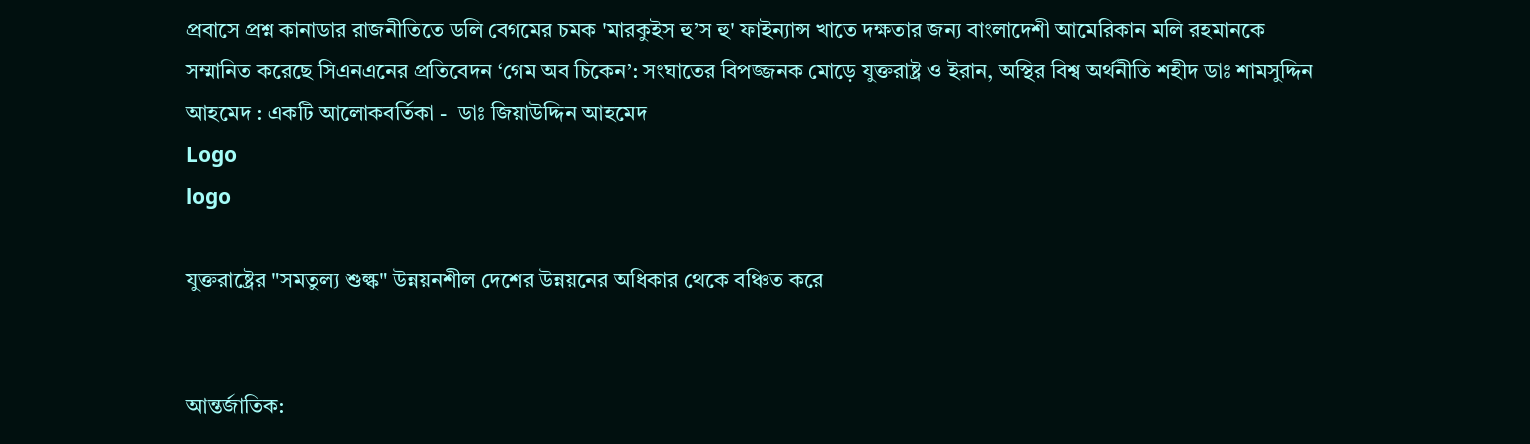প্রবাসে প্রশ্ন কানাডার রাজনীতিতে ডলি বেগমের চমক 'মারকুইস হু’স হু' ফাইন্যান্স খাতে দক্ষতার জন্য বাংলাদেশী আমেরিকান মলি রহমানকে সম্মানিত করেছে সিএনএনের প্রতিবেদন ‘গেম অব চিকেন’: সংঘাতের বিপজ্জনক মোড়ে যুক্তরাষ্ট্র ও ইরান, অস্থির বিশ্ব অর্থনীতি শহীদ ডাঃ শামসুদ্দিন আহমেদ : একটি আলোকবর্তিকা -  ডাঃ জিয়াউদ্দিন আহমেদ
Logo
logo

যুক্তরাষ্ট্রের "সমতুল্য শুল্ক" উন্নয়নশীল দেশের উন্নয়নের অধিকার থেকে বঞ্চিত করে


আন্তর্জাতিক: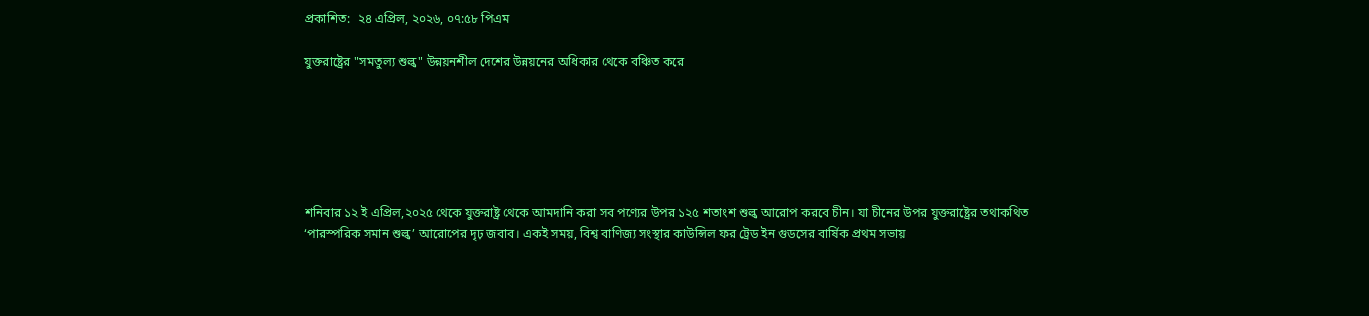প্রকাশিত:  ২৪ এপ্রিল, ২০২৬, ০৭:৫৮ পিএম

যুক্তরাষ্ট্রের "সমতুল্য শুল্ক" উন্নয়নশীল দেশের উন্নয়নের অধিকার থেকে বঞ্চিত করে






শনিবার ১২ ই এপ্রিল,২০২৫ থেকে যুক্তরাষ্ট্র থেকে আমদানি করা সব পণ্যের উপর ১২৫ শতাংশ শুল্ক আরোপ করবে চীন। যা চীনের উপর যুক্তরাষ্ট্রের তথাকথিত ‘পারস্পরিক সমান শুল্ক’ আরোপের দৃঢ় জবাব। একই সময়, বিশ্ব বাণিজ্য সংস্থার কাউন্সিল ফর ট্রেড ইন গুডসের বার্ষিক প্রথম সভায়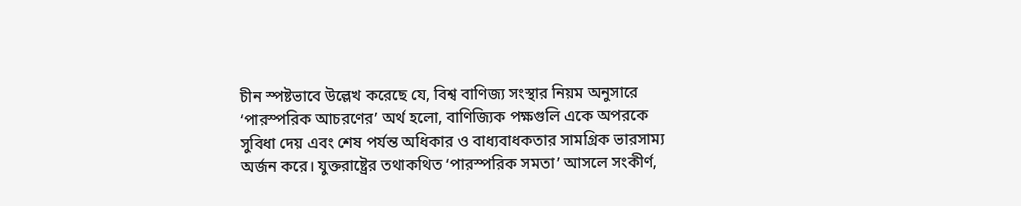চীন স্পষ্টভাবে উল্লেখ করেছে যে, বিশ্ব বাণিজ্য সংস্থার নিয়ম অনুসারে ‘পারস্পরিক আচরণের’ অর্থ হলো, বাণিজ্যিক পক্ষগুলি একে অপরকে সুবিধা দেয় এবং শেষ পর্যন্ত অধিকার ও বাধ্যবাধকতার সামগ্রিক ভারসাম্য অর্জন করে। যুক্তরাষ্ট্রের তথাকথিত ‘পারস্পরিক সমতা’ আসলে সংকীর্ণ,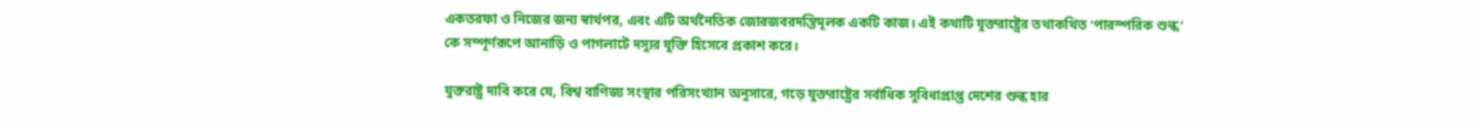একতরফা ও নিজের জন্য স্বার্থপর, এবং এটি অর্থনৈতিক জোরজবরদস্তিমূলক একটি কাজ। এই কথাটি যুক্তরাষ্ট্রের তথাকথিত ‘পারস্পরিক শুল্ক’ কে সম্পূর্ণরূপে আনাড়ি ও পাগলাটে দস্যুর যুক্তি হিসেবে প্রকাশ করে।

যুক্তরাষ্ট্র দাবি করে যে, বিশ্ব বাণিজ্য সংস্থার পরিসংখ্যান অনুসারে, গড়ে যুক্তরাষ্ট্রের সর্বাধিক সুবিধাপ্রাপ্ত দেশের শুল্ক হার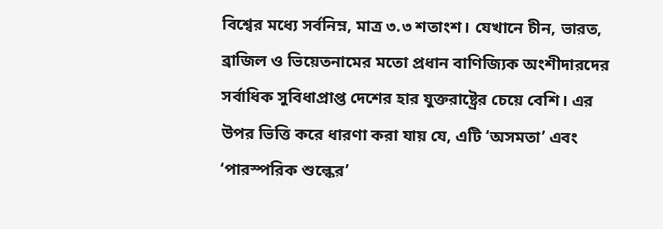বিশ্বের মধ্যে সর্বনিম্ন, মাত্র ৩.৩ শতাংশ। যেখানে চীন, ভারত, ব্রাজিল ও ভিয়েতনামের মতো প্রধান বাণিজ্যিক অংশীদারদের সর্বাধিক সুবিধাপ্রাপ্ত দেশের হার যুক্তরাষ্ট্রের চেয়ে বেশি। এর উপর ভিত্তি করে ধারণা করা যায় যে, এটি ‘অসমতা’ এবং ‘পারস্পরিক শুল্কের’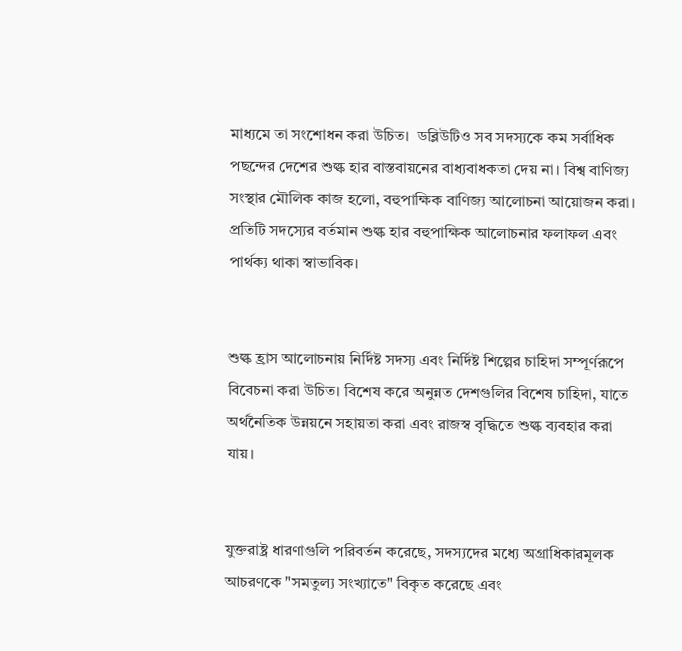মাধ্যমে তা সংশোধন করা উচিত।  ডব্লিউটিও সব সদস্যকে কম সর্বাধিক পছন্দের দেশের শুল্ক হার বাস্তবায়নের বাধ্যবাধকতা দেয় না। বিশ্ব বাণিজ্য সংস্থার মৌলিক কাজ হলো, বহুপাক্ষিক বাণিজ্য আলোচনা আয়োজন করা। প্রতিটি সদস্যের বর্তমান শুল্ক হার বহুপাক্ষিক আলোচনার ফলাফল এবং পার্থক্য থাকা স্বাভাবিক।


শুল্ক হ্রাস আলোচনায় নির্দিষ্ট সদস্য এবং নির্দিষ্ট শিল্পের চাহিদা সম্পূর্ণরূপে বিবেচনা করা উচিত। বিশেষ করে অনুন্নত দেশগুলির বিশেষ চাহিদা, যাতে অর্থনৈতিক উন্নয়নে সহায়তা করা এবং রাজস্ব বৃদ্ধিতে শুল্ক ব্যবহার করা যায়।


যুক্তরাষ্ট্র ধারণাগুলি পরিবর্তন করেছে, সদস্যদের মধ্যে অগ্রাধিকারমূলক আচরণকে "সমতুল্য সংখ্যাতে" বিকৃত করেছে এবং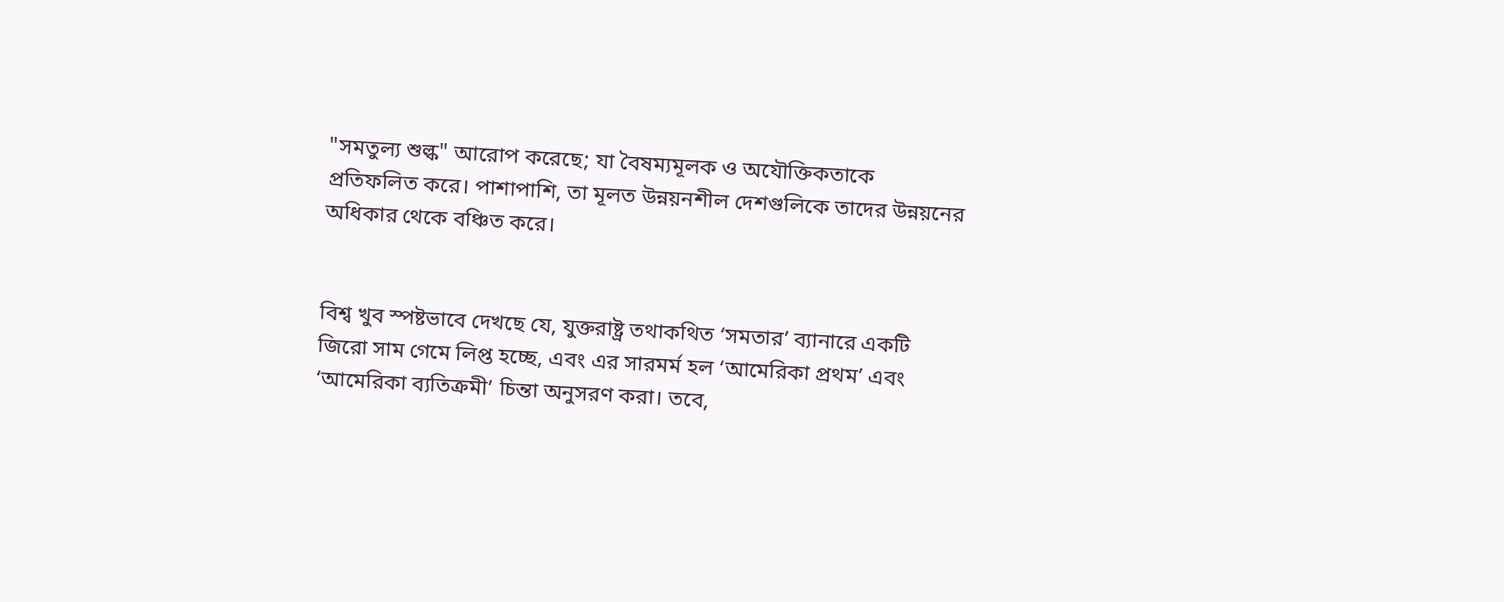"সমতুল্য শুল্ক" আরোপ করেছে; যা বৈষম্যমূলক ও অযৌক্তিকতাকে প্রতিফলিত করে। পাশাপাশি, তা মূলত উন্নয়নশীল দেশগুলিকে তাদের উন্নয়নের অধিকার থেকে বঞ্চিত করে।


বিশ্ব খুব স্পষ্টভাবে দেখছে যে, যুক্তরাষ্ট্র তথাকথিত ‘সমতার’ ব্যানারে একটি জিরো সাম গেমে লিপ্ত হচ্ছে, এবং এর সারমর্ম হল ‘আমেরিকা প্রথম’ এবং ‘আমেরিকা ব্যতিক্রমী’ চিন্তা অনুসরণ করা। তবে,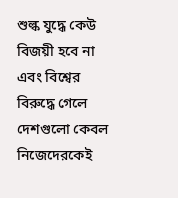শুল্ক যুদ্ধে কেউ বিজয়ী হবে না এবং বিশ্বের বিরুদ্ধে গেলে দেশগুলো কেবল নিজেদেরকেই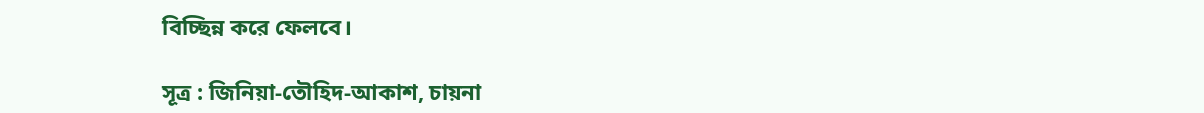বিচ্ছিন্ন করে ফেলবে।

সূত্র : জিনিয়া-তৌহিদ-আকাশ, চায়না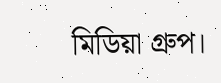মিডিয়া গ্রুপ।